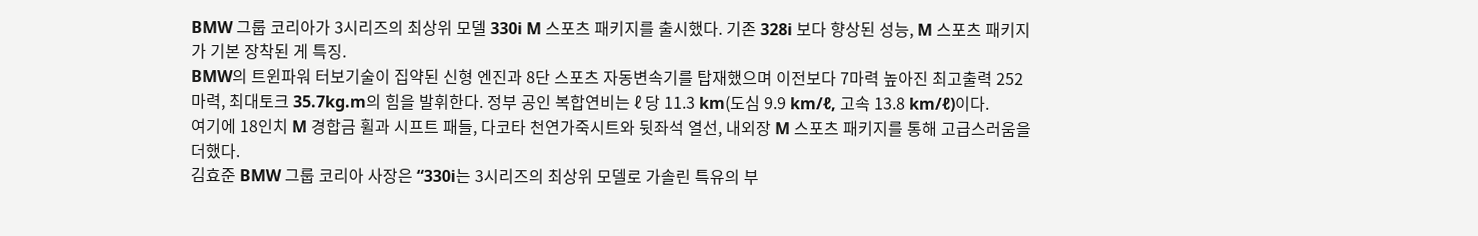BMW 그룹 코리아가 3시리즈의 최상위 모델 330i M 스포츠 패키지를 출시했다. 기존 328i 보다 향상된 성능, M 스포츠 패키지가 기본 장착된 게 특징.
BMW의 트윈파워 터보기술이 집약된 신형 엔진과 8단 스포츠 자동변속기를 탑재했으며 이전보다 7마력 높아진 최고출력 252마력, 최대토크 35.7kg.m의 힘을 발휘한다. 정부 공인 복합연비는 ℓ 당 11.3 km(도심 9.9 km/ℓ, 고속 13.8 km/ℓ)이다.
여기에 18인치 M 경합금 휠과 시프트 패들, 다코타 천연가죽시트와 뒷좌석 열선, 내외장 M 스포츠 패키지를 통해 고급스러움을 더했다.
김효준 BMW 그룹 코리아 사장은 “330i는 3시리즈의 최상위 모델로 가솔린 특유의 부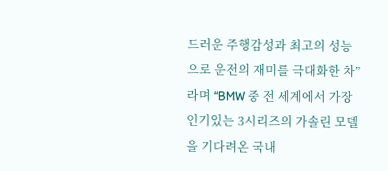드러운 주행감성과 최고의 성능으로 운전의 재미를 극대화한 차”라며 “BMW 중 전 세계에서 가장 인기있는 3시리즈의 가솔린 모델을 기다려온 국내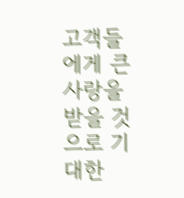고객들에게 큰 사랑을 받을 것으로 기대한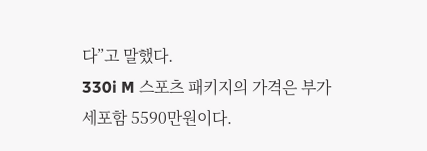다”고 말했다.
330i M 스포츠 패키지의 가격은 부가세포함 5590만원이다.